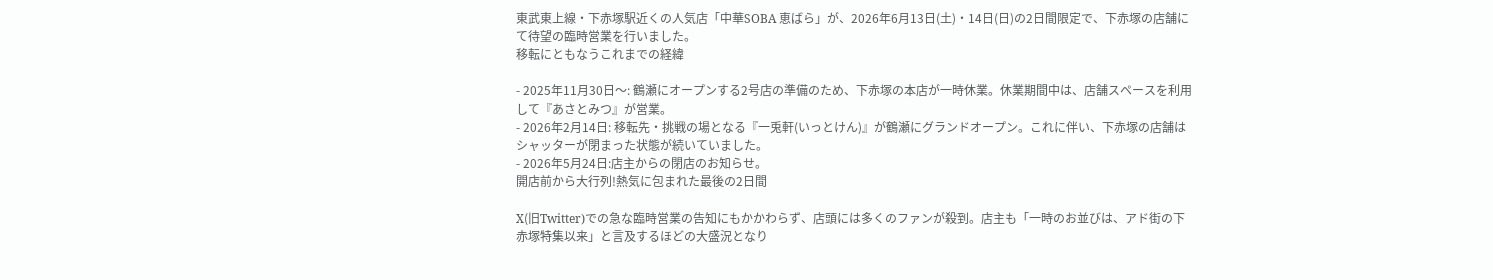東武東上線・下赤塚駅近くの人気店「中華SOBA 恵ばら」が、2026年6月13日(土)・14日(日)の2日間限定で、下赤塚の店舗にて待望の臨時営業を行いました。
移転にともなうこれまでの経緯

- 2025年11月30日〜: 鶴瀬にオープンする2号店の準備のため、下赤塚の本店が一時休業。休業期間中は、店舗スペースを利用して『あさとみつ』が営業。
- 2026年2月14日: 移転先・挑戦の場となる『一兎軒(いっとけん)』が鶴瀬にグランドオープン。これに伴い、下赤塚の店舗はシャッターが閉まった状態が続いていました。
- 2026年5月24日:店主からの閉店のお知らせ。
開店前から大行列!熱気に包まれた最後の2日間

X(旧Twitter)での急な臨時営業の告知にもかかわらず、店頭には多くのファンが殺到。店主も「一時のお並びは、アド街の下赤塚特集以来」と言及するほどの大盛況となり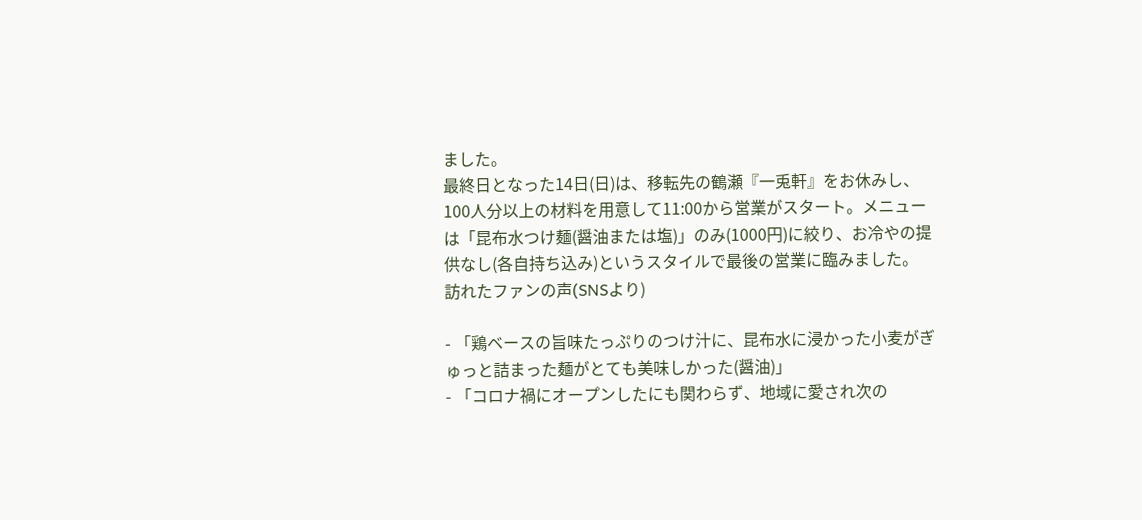ました。
最終日となった14日(日)は、移転先の鶴瀬『一兎軒』をお休みし、100人分以上の材料を用意して11:00から営業がスタート。メニューは「昆布水つけ麺(醤油または塩)」のみ(1000円)に絞り、お冷やの提供なし(各自持ち込み)というスタイルで最後の営業に臨みました。
訪れたファンの声(SNSより)

- 「鶏ベースの旨味たっぷりのつけ汁に、昆布水に浸かった小麦がぎゅっと詰まった麺がとても美味しかった(醤油)」
- 「コロナ禍にオープンしたにも関わらず、地域に愛され次の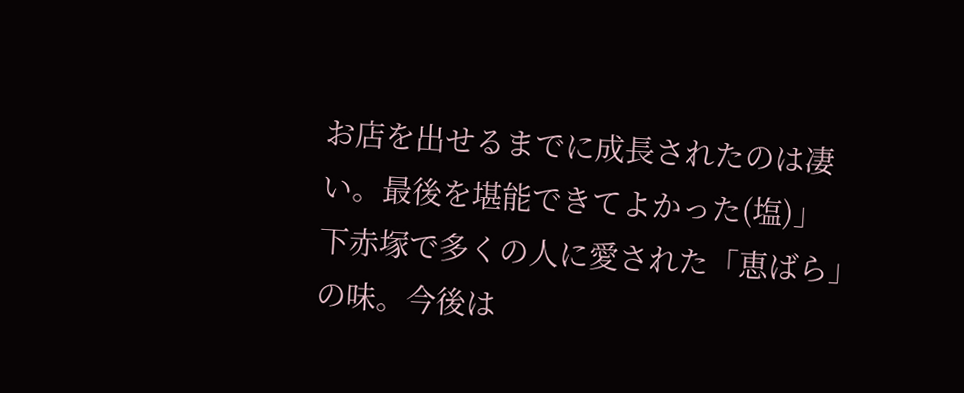お店を出せるまでに成長されたのは凄い。最後を堪能できてよかった(塩)」
下赤塚で多くの人に愛された「恵ばら」の味。今後は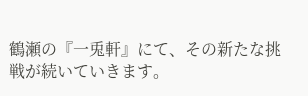鶴瀬の『一兎軒』にて、その新たな挑戦が続いていきます。